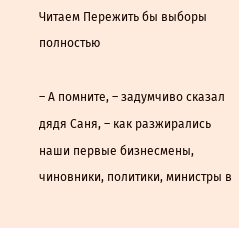Читаем Пережить бы выборы полностью

– А помните, – задумчиво сказал дядя Саня, – как разжирались наши первые бизнесмены, чиновники, политики, министры в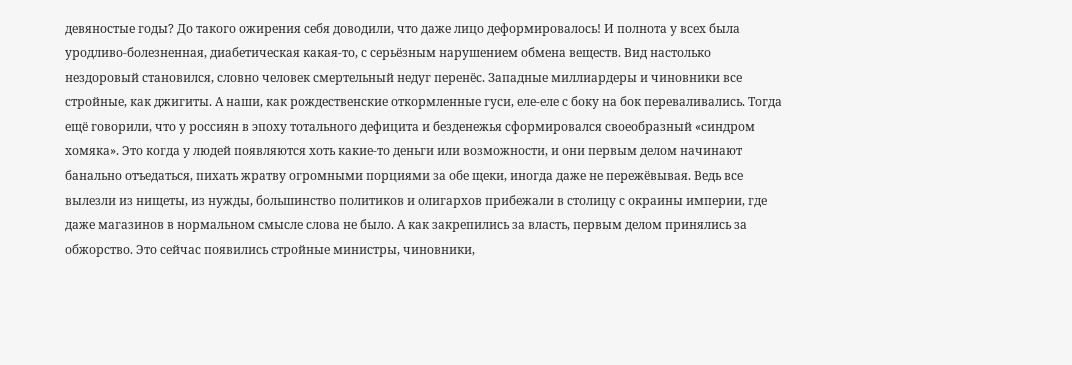девяностые годы? До такого ожирения себя доводили, что даже лицо деформировалось! И полнота у всех была уродливо-болезненная, диабетическая какая-то, с серьёзным нарушением обмена веществ. Вид настолько нездоровый становился, словно человек смертельный недуг перенёс. Западные миллиардеры и чиновники все стройные, как джигиты. А наши, как рождественские откормленные гуси, еле-еле с боку на бок переваливались. Тогда ещё говорили, что у россиян в эпоху тотального дефицита и безденежья сформировался своеобразный «синдром хомяка». Это когда у людей появляются хоть какие-то деньги или возможности, и они первым делом начинают банально отъедаться, пихать жратву огромными порциями за обе щеки, иногда даже не пережёвывая. Ведь все вылезли из нищеты, из нужды, большинство политиков и олигархов прибежали в столицу с окраины империи, где даже магазинов в нормальном смысле слова не было. А как закрепились за власть, первым делом принялись за обжорство. Это сейчас появились стройные министры, чиновники,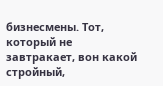бизнесмены. Тот, который не завтракает, вон какой стройный,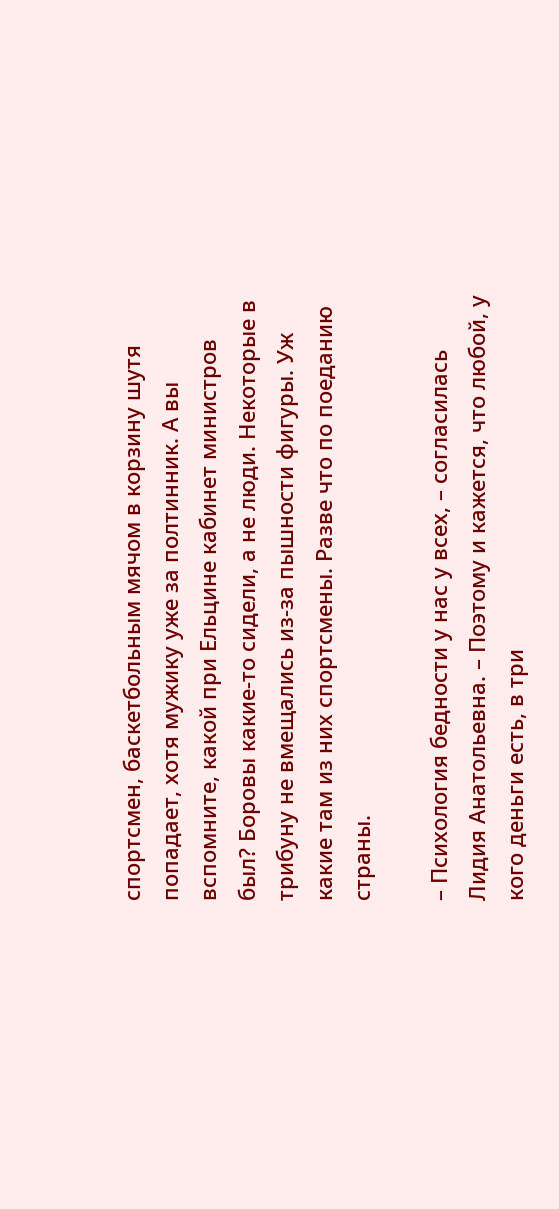спортсмен, баскетбольным мячом в корзину шутя попадает, хотя мужику уже за полтинник. А вы вспомните, какой при Ельцине кабинет министров был? Боровы какие-то сидели, а не люди. Некоторые в трибуну не вмещались из-за пышности фигуры. Уж какие там из них спортсмены. Разве что по поеданию страны.

– Психология бедности у нас у всех, – согласилась Лидия Анатольевна. – Поэтому и кажется, что любой, у кого деньги есть, в три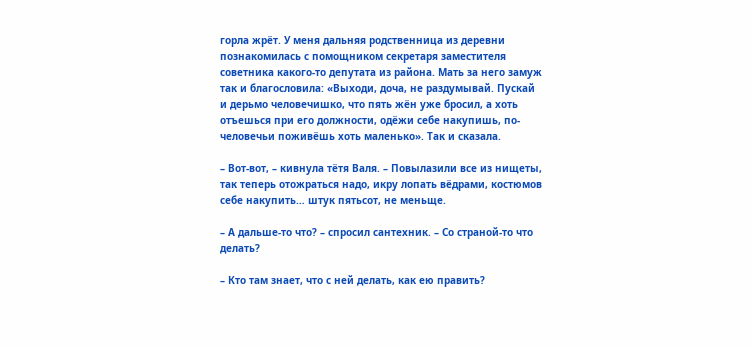горла жрёт. У меня дальняя родственница из деревни познакомилась с помощником секретаря заместителя советника какого-то депутата из района. Мать за него замуж так и благословила: «Выходи, доча, не раздумывай. Пускай и дерьмо человечишко, что пять жён уже бросил, а хоть отъешься при его должности, одёжи себе накупишь, по-человечьи поживёшь хоть маленько». Так и сказала.

– Вот-вот, – кивнула тётя Валя. – Повылазили все из нищеты, так теперь отожраться надо, икру лопать вёдрами, костюмов себе накупить… штук пятьсот, не меньще.

– А дальше-то что? – спросил сантехник. – Со страной-то что делать?

– Кто там знает, что с ней делать, как ею править?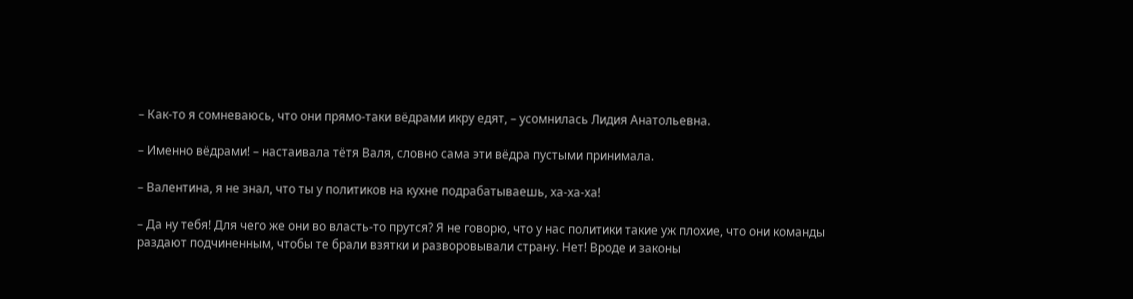– Как-то я сомневаюсь, что они прямо-таки вёдрами икру едят, – усомнилась Лидия Анатольевна.

– Именно вёдрами! – настаивала тётя Валя, словно сама эти вёдра пустыми принимала.

– Валентина, я не знал, что ты у политиков на кухне подрабатываешь, ха-ха-ха!

– Да ну тебя! Для чего же они во власть-то прутся? Я не говорю, что у нас политики такие уж плохие, что они команды раздают подчиненным, чтобы те брали взятки и разворовывали страну. Нет! Вроде и законы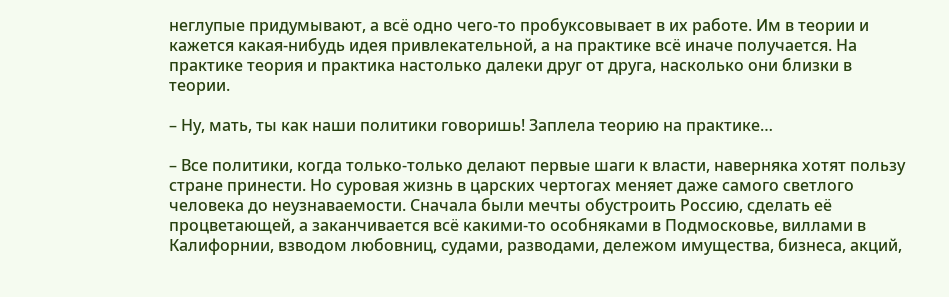неглупые придумывают, а всё одно чего-то пробуксовывает в их работе. Им в теории и кажется какая-нибудь идея привлекательной, а на практике всё иначе получается. На практике теория и практика настолько далеки друг от друга, насколько они близки в теории.

– Ну, мать, ты как наши политики говоришь! Заплела теорию на практике…

– Все политики, когда только-только делают первые шаги к власти, наверняка хотят пользу стране принести. Но суровая жизнь в царских чертогах меняет даже самого светлого человека до неузнаваемости. Сначала были мечты обустроить Россию, сделать её процветающей, а заканчивается всё какими-то особняками в Подмосковье, виллами в Калифорнии, взводом любовниц, судами, разводами, дележом имущества, бизнеса, акций,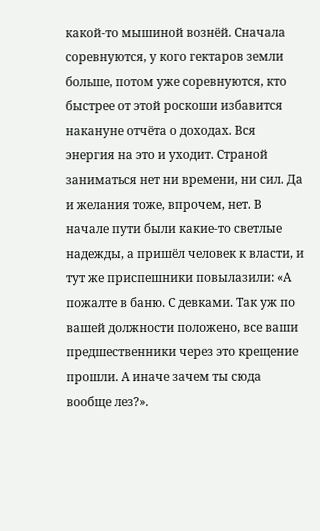какой-то мышиной вознёй. Сначала соревнуются, у кого гектаров земли больше, потом уже соревнуются, кто быстрее от этой роскоши избавится накануне отчёта о доходах. Вся энергия на это и уходит. Страной заниматься нет ни времени, ни сил. Да и желания тоже, впрочем, нет. В начале пути были какие-то светлые надежды, а пришёл человек к власти, и тут же приспешники повылазили: «А пожалте в баню. С девками. Так уж по вашей должности положено, все ваши предшественники через это крещение прошли. А иначе зачем ты сюда вообще лез?».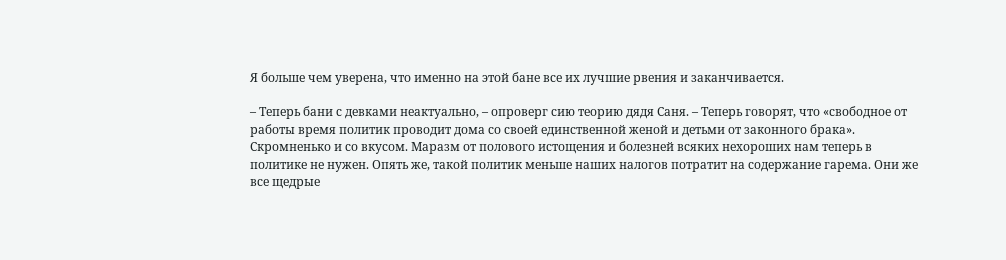Я больше чем уверена, что именно на этой бане все их лучшие рвения и заканчивается.

– Теперь бани с девками неактуально, – опроверг сию теорию дядя Саня. – Теперь говорят, что «свободное от работы время политик проводит дома со своей единственной женой и детьми от законного брака». Скромненько и со вкусом. Маразм от полового истощения и болезней всяких нехороших нам теперь в политике не нужен. Опять же, такой политик меньше наших налогов потратит на содержание гарема. Они же все щедрые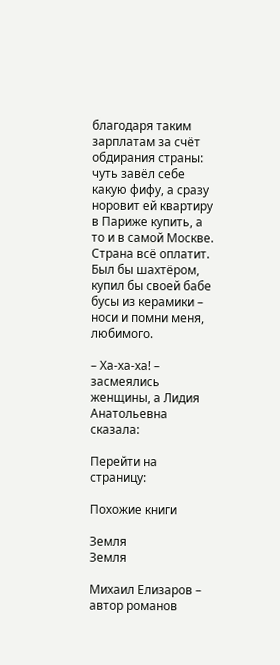благодаря таким зарплатам за счёт обдирания страны: чуть завёл себе какую фифу, а сразу норовит ей квартиру в Париже купить, а то и в самой Москве. Страна всё оплатит. Был бы шахтёром, купил бы своей бабе бусы из керамики – носи и помни меня, любимого.

– Ха-ха-ха! – засмеялись женщины, а Лидия Анатольевна сказала:

Перейти на страницу:

Похожие книги

Земля
Земля

Михаил Елизаров – автор романов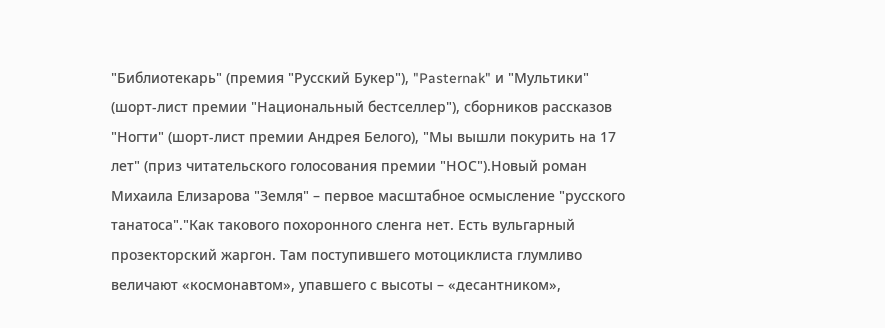"Библиотекарь" (премия "Русский Букер"), "Pasternak" и "Мультики" (шорт-лист премии "Национальный бестселлер"), сборников рассказов "Ногти" (шорт-лист премии Андрея Белого), "Мы вышли покурить на 17 лет" (приз читательского голосования премии "НОС").Новый роман Михаила Елизарова "Земля" – первое масштабное осмысление "русского танатоса"."Как такового похоронного сленга нет. Есть вульгарный прозекторский жаргон. Там поступившего мотоциклиста глумливо величают «космонавтом», упавшего с высоты – «десантником»,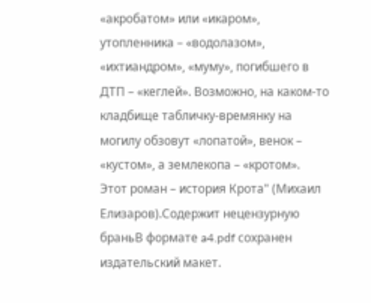«акробатом» или «икаром», утопленника – «водолазом», «ихтиандром», «муму», погибшего в ДТП – «кеглей». Возможно, на каком-то кладбище табличку-времянку на могилу обзовут «лопатой», венок – «кустом», а землекопа – «кротом». Этот роман – история Крота" (Михаил Елизаров).Содержит нецензурную браньВ формате a4.pdf сохранен издательский макет.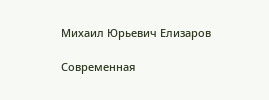Михаил Юрьевич Елизаров

Современная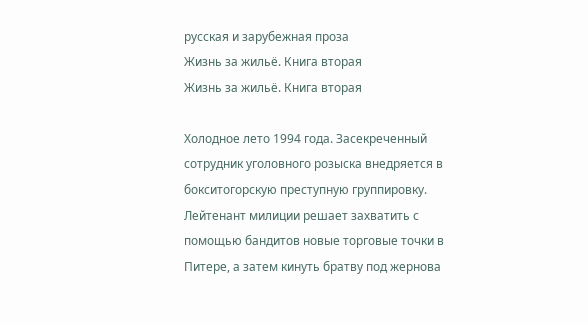русская и зарубежная проза
Жизнь за жильё. Книга вторая
Жизнь за жильё. Книга вторая

Холодное лето 1994 года. Засекреченный сотрудник уголовного розыска внедряется в бокситогорскую преступную группировку. Лейтенант милиции решает захватить с помощью бандитов новые торговые точки в Питере, а затем кинуть братву под жернова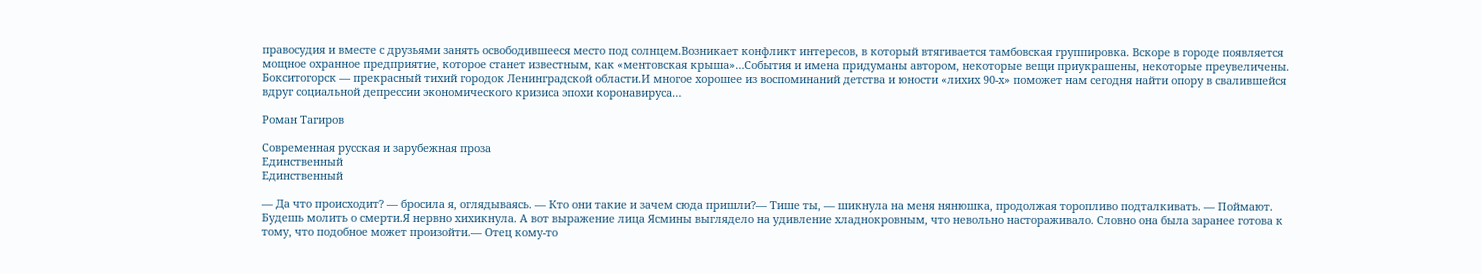правосудия и вместе с друзьями занять освободившееся место под солнцем.Возникает конфликт интересов, в который втягивается тамбовская группировка. Вскоре в городе появляется мощное охранное предприятие, которое станет известным, как «ментовская крыша»…События и имена придуманы автором, некоторые вещи приукрашены, некоторые преувеличены. Бокситогорск — прекрасный тихий городок Ленинградской области.И многое хорошее из воспоминаний детства и юности «лихих 90-х» поможет нам сегодня найти опору в свалившейся вдруг социальной депрессии экономического кризиса эпохи коронавируса…

Роман Тагиров

Современная русская и зарубежная проза
Единственный
Единственный

— Да что происходит? — бросила я, оглядываясь. — Кто они такие и зачем сюда пришли?— Тише ты, — шикнула на меня нянюшка, продолжая торопливо подталкивать. — Поймают. Будешь молить о смерти.Я нервно хихикнула. А вот выражение лица Ясмины выглядело на удивление хладнокровным, что невольно настораживало. Словно она была заранее готова к тому, что подобное может произойти.— Отец кому-то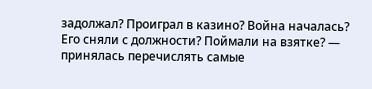задолжал? Проиграл в казино? Война началась? Его сняли с должности? Поймали на взятке? — принялась перечислять самые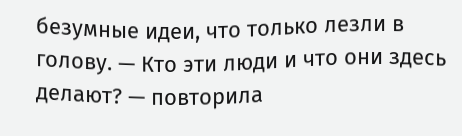безумные идеи, что только лезли в голову. — Кто эти люди и что они здесь делают? — повторила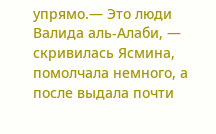упрямо.— Это люди Валида аль-Алаби, — скривилась Ясмина, помолчала немного, а после выдала почти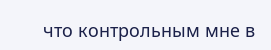что контрольным мне в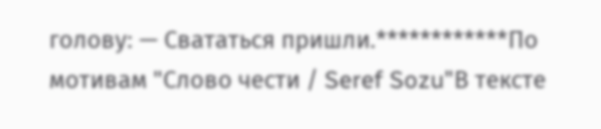голову: — Свататься пришли.************По мотивам "Слово чести / Seref Sozu"В тексте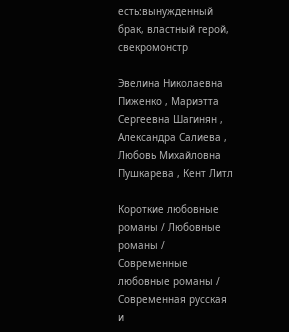есть:вынужденный брак, властный герой, свекромонстр

Эвелина Николаевна Пиженко , Мариэтта Сергеевна Шагинян , Александра Салиева , Любовь Михайловна Пушкарева , Кент Литл

Короткие любовные романы / Любовные романы / Современные любовные романы / Современная русская и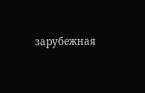зарубежная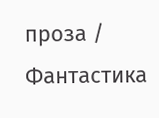проза / Фантастика